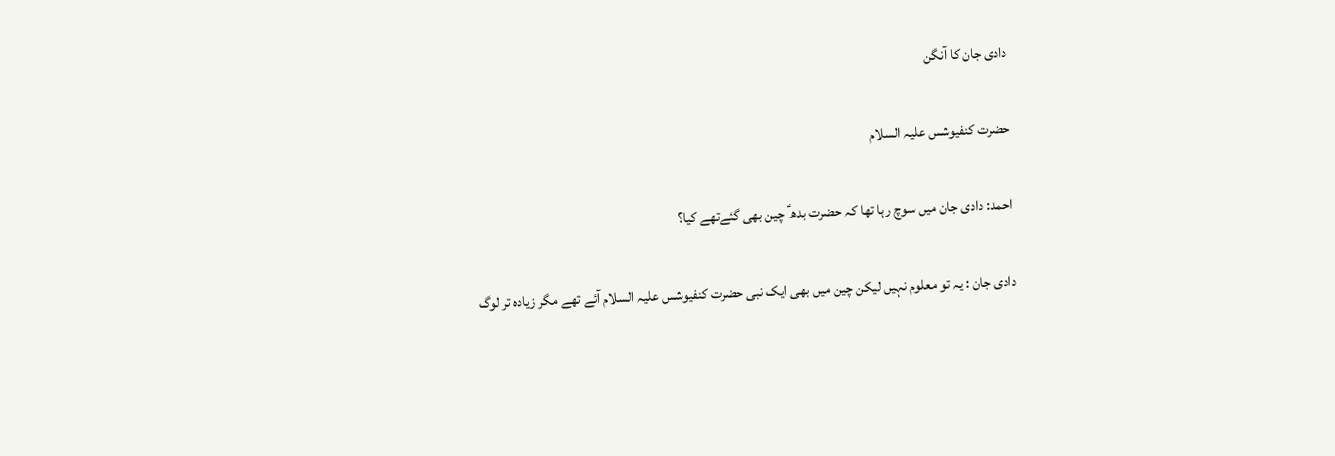دادی جان کا آنگن

حضرت کنفیوشس علیہ السلام

احمد: دادی جان میں سوچ رہا تھا کہ حضرت بدھ ؑ چین بھی گئےتھے کیا؟

دادی جان : یہ تو معلوم نہیں لیکن چین میں بھی ایک نبی حضرت کنفیوشس علیہ السلام آئے تھے مگر زیادہ تر لوگ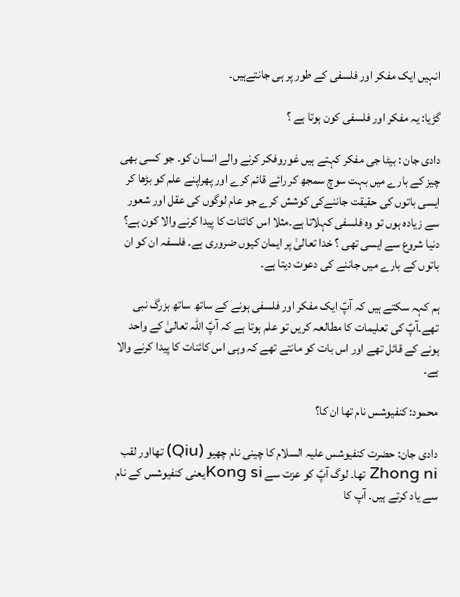انہیں ایک مفکر اور فلسفی کے طور پر ہی جانتےہیں۔

گڑیا: یہ مفکر اور فلسفی کون ہوتا ہے ؟

دادی جان : بیٹا جی مفکر کہتے ہیں غوروفکر کرنے والے انسان کو۔ جو کسی بھی چیز کے بارے میں بہت سوچ سمجھ کر رائے قائم کرے اور پھراپنے علم کو بڑھا کر ایسی باتوں کی حقیقت جاننےکی کوشش کرے جو عام لوگوں کی عقل اور شعور سے زیادہ ہوں تو وہ فلسفی کہلاتا ہے۔مثلا اس کائنات کا پیدا کرنے والا کون ہے؟ دنیا شروع سے ایسی تھی ؟ خدا تعالیٰ پر ایمان کیوں ضروری ہے۔ فلسفہ ان کو ان باتوں کے بارے میں جاننے کی دعوت دیتا ہے۔

ہم کہہ سکتے ہیں کہ آپؑ ایک مفکر اور فلسفی ہونے کے ساتھ ساتھ بزرگ نبی تھے۔آپؑ کی تعلیمات کا مطالعہ کریں تو علم ہوتا ہے کہ آپؑ اللہ تعالیٰ کے واحد ہونے کے قائل تھے اور اس بات کو مانتے تھے کہ وہی اس کائنات کا پیدا کرنے والا ہے۔

محمود: کنفیوشس نام تھا ان کا؟

دادی جان: حضرت کنفیوشس علیہ السلام کا چینی نام چھیو (Qiu) تھااور لقب Zhong ni تھا۔ لوگ آپؑ کو عزت سے Kong siیعنی کنفیوشس کے نام سے یاد کرتے ہیں۔ آپ کا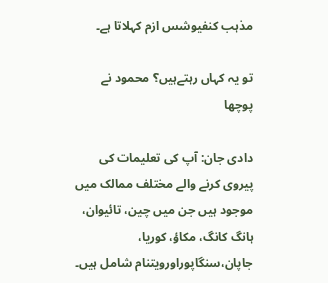مذہب کنفیوشس ازم کہلاتا ہے۔

تو یہ کہاں رہتےہیں؟ محمود نے پوچھا

دادی جان: آپ کی تعلیمات کی پیروی کرنے والے مختلف ممالک میں موجود ہیں جن میں چین، تائیوان، ہانگ کانگ، مکاؤ، کوریا، جاپان،سنگاپوراورویتنام شامل ہیں۔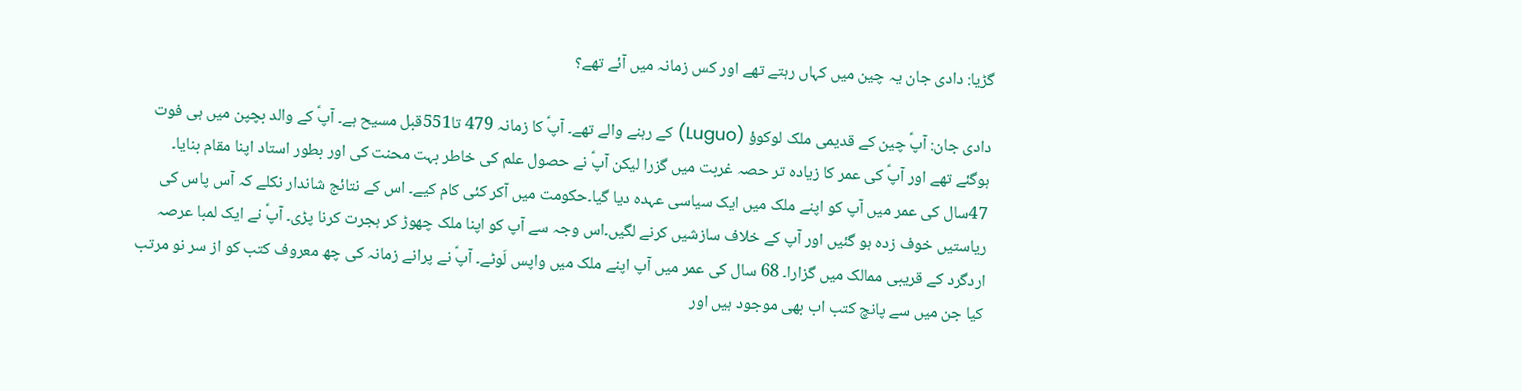گڑیا: دادی جان یہ چین میں کہاں رہتے تھے اور کس زمانہ میں آئے تھے؟

دادی جان: آپؑ چین کے قدیمی ملک لوکوؤ (Luguo) کے رہنے والے تھے۔ آپؑ کا زمانہ 479 تا551قبل مسیح ہے۔ آپؑ کے والد بچپن میں ہی فوت ہوگئے تھے اور آپؑ کی عمر کا زیادہ تر حصہ غربت میں گزرا لیکن آپؑ نے حصول علم کی خاطر بہت محنت کی اور بطور استاد اپنا مقام بنایا۔ 47سال کی عمر میں آپ کو اپنے ملک میں ایک سیاسی عہدہ دیا گیا۔حکومت میں آکر کئی کام کیے۔ اس کے نتائج شاندار نکلے کہ آس پاس کی ریاستیں خوف زدہ ہو گئیں اور آپ کے خلاف سازشیں کرنے لگیں۔اس وجہ سے آپ کو اپنا ملک چھوڑ کر ہجرت کرنا پڑی۔ آپؑ نے ایک لمبا عرصہ اردگرد کے قریبی ممالک میں گزارا۔ 68 سال کی عمر میں آپ اپنے ملک میں واپس لَوٹے۔ آپؑ نے پرانے زمانہ کی چھ معروف کتب کو از سر نو مرتب کیا جن میں سے پانچ کتب اب بھی موجود ہیں اور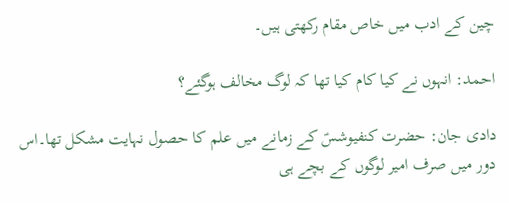چین کے ادب میں خاص مقام رکھتی ہیں۔

احمد: انہوں نے کیا کام کیا تھا کہ لوگ مخالف ہوگئے؟

دادی جان: حضرت کنفیوشسؑ کے زمانے میں علم کا حصول نہایت مشکل تھا۔اس دور میں صرف امیر لوگوں کے بچے ہی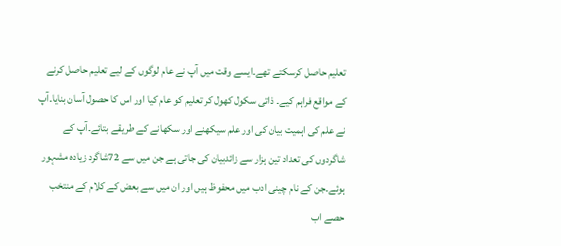تعلیم حاصل کرسکتے تھے۔ایسے وقت میں آپ نے عام لوگوں کے لیے تعلیم حاصل کرنے کے مواقع فراہم کیے۔ ذاتی سکول کھول کر تعلیم کو عام کیا اور اس کا حصول آسان بنایا۔آپ نے علم کی اہمیت بیان کی اور علم سیکھنے اور سکھانے کے طریقے بتائے۔آپ کے شاگردوں کی تعداد تین ہزار سے زائدبیان کی جاتی ہے جن میں سے 72شاگرد زیادہ مشہور ہوئے۔جن کے نام چینی ادب میں محفوظ ہیں اور ان میں سے بعض کے کلام کے منتخب حصے اب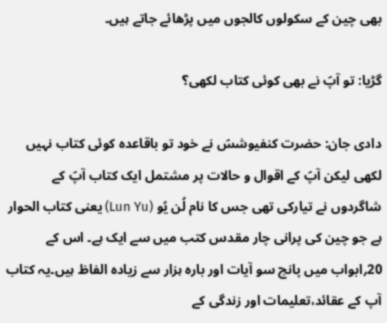بھی چین کے سکولوں کالجوں میں پڑھائے جاتے ہیں۔

گڑیا: تو آپؑ نے بھی کوئی کتاب لکھی؟

دادی جان: حضرت کنفیوشسؑ نے خود تو باقاعدہ کوئی کتاب نہیں لکھی لیکن آپؑ کے اقوال و حالات پر مشتمل ایک کتاب آپؑ کے شاگردوں نے تیارکی تھی جس کا نام لُن یُو (Lun Yu) یعنی کتاب الحوار ہے جو چین کی پرانی چار مقدس کتب میں سے ایک ہے۔ اس کے 20؍ابواب میں پانچ سو آیات اور بارہ ہزار سے زیادہ الفاظ ہیں۔یہ کتاب آپ کے عقائد،تعلیمات اور زندگی کے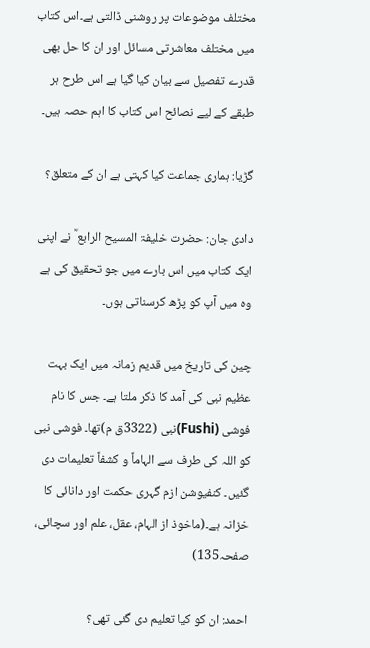مختلف موضوعات پر روشنی ڈالتی ہے۔اس کتاب میں مختلف معاشرتی مسائل اور ان کا حل بھی قدرے تفصیل سے بیان کیا گیا ہے اس طرح ہر طبقے کے لیے نصائح اس کتاب کا اہم حصہ ہیں۔

گڑیا: ہماری جماعت کیا کہتی ہے ان کے متعلق؟

دادی جان: حضرت خلیفۃ المسیح الرابع ؒ نے اپنی ایک کتاب میں اس بارے میں جو تحقیق کی ہے وہ میں آپ کو پڑھ کرسناتی ہوں۔

چین کی تاریخ میں قدیم زمانہ میں ایک بہت عظیم نبی کی آمد کا ذکر ملتا ہے۔ جس کا نام فوشی (Fushi)نبی (3322ق م)تھا۔ فوشی نبی کو اللہ کی طرف سے الہاماً و کشفاً تعلیمات دی گئیں۔ کنفیوشن ازم گہری حکمت اور دانائی کا خزانہ ہے۔(ماخوذ از الہام، عقل، علم اور سچائی، صفحہ135)

احمد: ان کو کیا تعلیم دی گئی تھی؟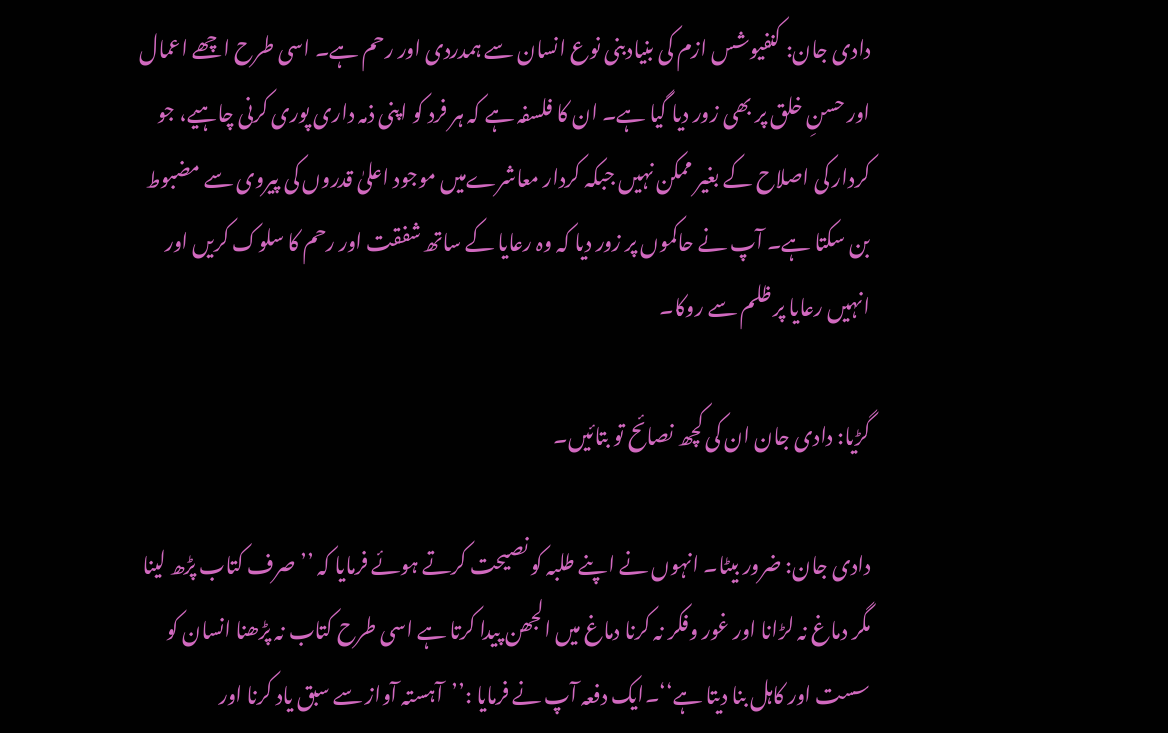دادی جان: کنفیوشس ازم کی بنیادبنی نوع انسان سے ہمدردی اور رحم ہے۔ اسی طرح اچھے اعمال اور حسنِ خلق پر بھی زور دیا گیا ہے۔ ان کا فلسفہ ہے کہ ہر فرد کو اپنی ذمہ داری پوری کرنی چاہیے، جو کردار کی اصلاح کے بغیر ممکن نہیں جبکہ کردار معاشرےمیں موجود اعلیٰ قدروں کی پیروی سے مضبوط بن سکتا ہے۔ آپ نے حاکموں پر زور دیا کہ وہ رعایا کے ساتھ شفقت اور رحم کا سلوک کریں اور انہیں رعایا پر ظلم سے روکا۔

گڑیا: دادی جان ان کی کچھ نصائح تو بتائیں۔

دادی جان: ضرور بیٹا۔ انہوں نے اپنے طلبہ کو نصیحت کرتے ہوئے فرمایا کہ ’’ صرف کتاب پڑھ لینا مگر دماغ نہ لڑانا اور غور وفکر نہ کرنا دماغ میں الجھن پیدا کرتا ہے اسی طرح کتاب نہ پڑھنا انسان کو سست اور کاہل بنا دیتا ہے‘‘۔ایک دفعہ آپ نے فرمایا :’’آہستہ آواز سے سبق یاد کرنا اور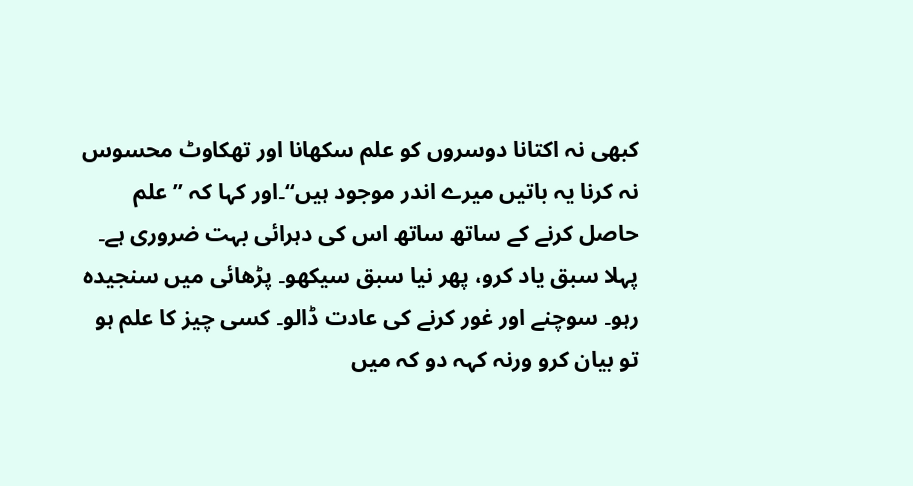کبھی نہ اکتانا دوسروں کو علم سکھانا اور تھکاوٹ محسوس نہ کرنا یہ باتیں میرے اندر موجود ہیں‘‘۔اور کہا کہ ’’علم حاصل کرنے کے ساتھ ساتھ اس کی دہرائی بہت ضروری ہے۔ پہلا سبق یاد کرو، پھر نیا سبق سیکھو۔ پڑھائی میں سنجیدہ رہو۔ سوچنے اور غور کرنے کی عادت ڈالو۔ کسی چیز کا علم ہو تو بیان کرو ورنہ کہہ دو کہ میں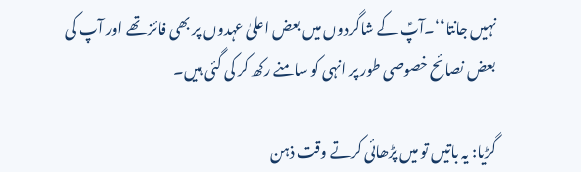نہیں جانتا‘‘۔آپؑ کے شاگردوں میں بعض اعلیٰ عہدوں پر بھی فائز تھے اور آپ کی بعض نصائح خصوصی طور پر انہی کو سامنے رکھ کر کی گئی ہیں۔

گڑیا: یہ باتیں تو میں پڑھائی کرتے وقت ذہن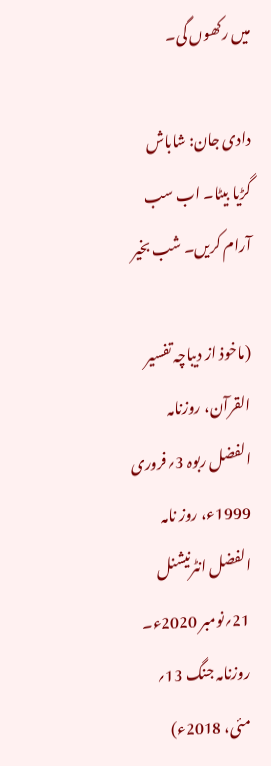میں رکھوں گی۔

دادی جان: شاباش گڑیا بیٹا۔ اب سب آرام کریں۔ شب بخیر

(ماخوذ از دیباچہ تفسیر القرآن، روزنامہ الفضل ربوہ 3؍فروری 1999ء، روز نامہ الفضل انٹرنیشنل 21؍نومبر 2020ء۔ روزنامہ جنگ 13؍ مئی، 2018ء)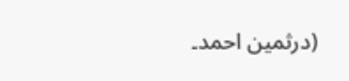(درثمین احمد۔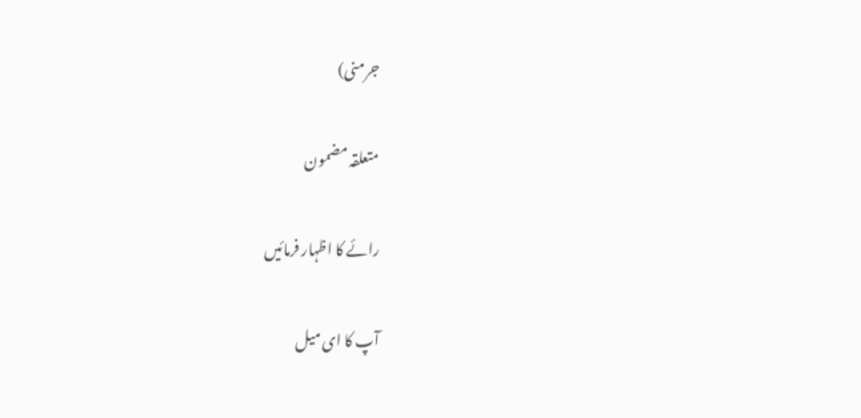جرمنی)

متعلقہ مضمون

رائے کا اظہار فرمائیں

آپ کا ای میل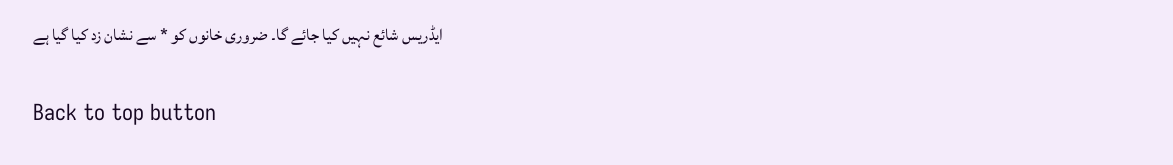ایڈریس شائع نہیں کیا جائے گا۔ ضروری خانوں کو * سے نشان زد کیا گیا ہے

Back to top button